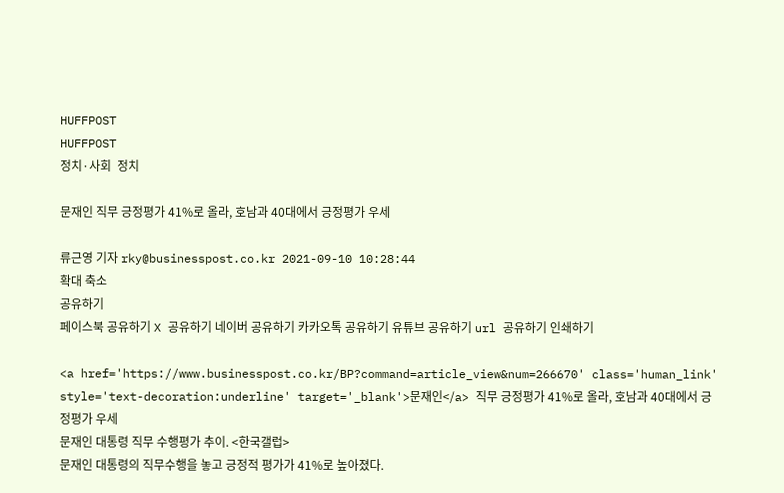HUFFPOST
HUFFPOST
정치·사회  정치

문재인 직무 긍정평가 41%로 올라, 호남과 40대에서 긍정평가 우세

류근영 기자 rky@businesspost.co.kr 2021-09-10 10:28:44
확대 축소
공유하기
페이스북 공유하기 X 공유하기 네이버 공유하기 카카오톡 공유하기 유튜브 공유하기 url 공유하기 인쇄하기

<a href='https://www.businesspost.co.kr/BP?command=article_view&num=266670' class='human_link' style='text-decoration:underline' target='_blank'>문재인</a> 직무 긍정평가 41%로 올라, 호남과 40대에서 긍정평가 우세
문재인 대통령 직무 수행평가 추이. <한국갤럽>
문재인 대통령의 직무수행을 놓고 긍정적 평가가 41%로 높아졌다.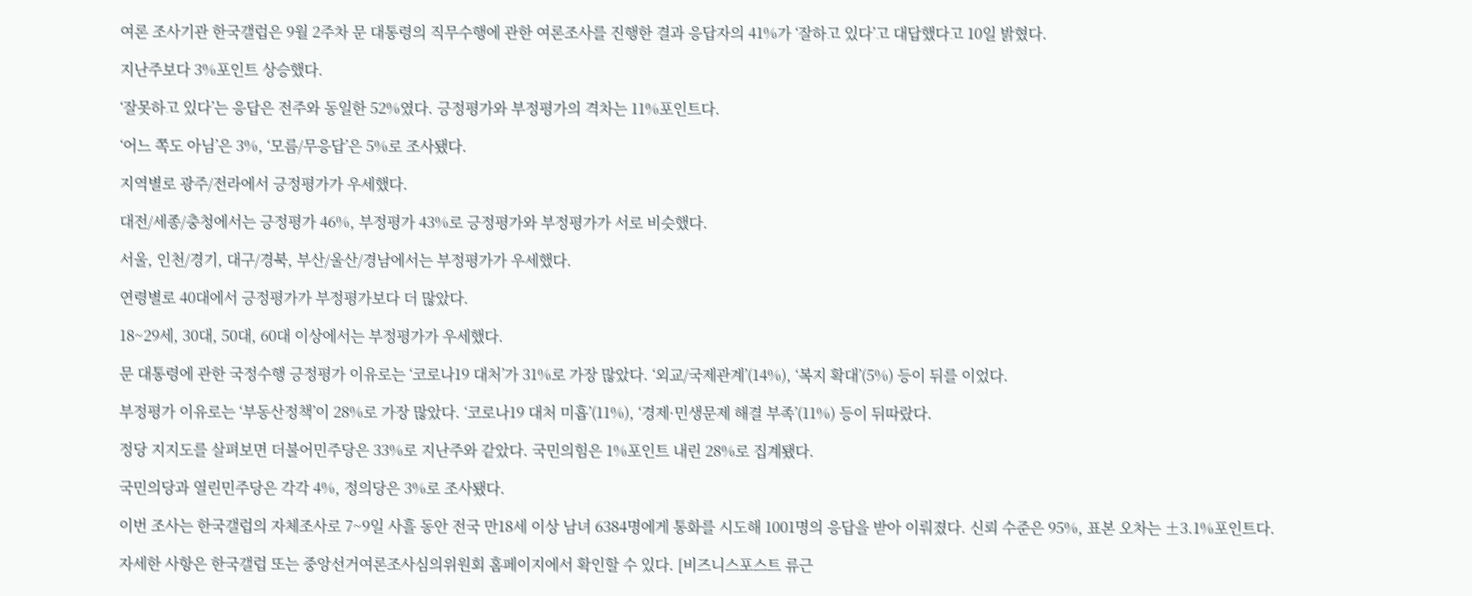여론 조사기관 한국갤럽은 9월 2주차 문 대통령의 직무수행에 관한 여론조사를 진행한 결과 응답자의 41%가 ‘잘하고 있다’고 대답했다고 10일 밝혔다.

지난주보다 3%포인트 상승했다.

‘잘못하고 있다’는 응답은 전주와 동일한 52%였다. 긍정평가와 부정평가의 격차는 11%포인트다.

‘어느 쪽도 아님’은 3%, ‘모름/무응답’은 5%로 조사됐다.

지역별로 광주/전라에서 긍정평가가 우세했다.

대전/세종/충청에서는 긍정평가 46%, 부정평가 43%로 긍정평가와 부정평가가 서로 비슷했다.

서울, 인천/경기, 대구/경북, 부산/울산/경남에서는 부정평가가 우세했다.

연령별로 40대에서 긍정평가가 부정평가보다 더 많았다.

18~29세, 30대, 50대, 60대 이상에서는 부정평가가 우세했다.

문 대통령에 관한 국정수행 긍정평가 이유로는 ‘코로나19 대처’가 31%로 가장 많았다. ‘외교/국제관계’(14%), ‘복지 확대’(5%) 등이 뒤를 이었다.

부정평가 이유로는 ‘부동산정책’이 28%로 가장 많았다. ‘코로나19 대처 미흡’(11%), ‘경제·민생문제 해결 부족’(11%) 등이 뒤따랐다.

정당 지지도를 살펴보면 더불어민주당은 33%로 지난주와 같았다. 국민의힘은 1%포인트 내린 28%로 집계됐다.

국민의당과 열린민주당은 각각 4%, 정의당은 3%로 조사됐다.

이번 조사는 한국갤럽의 자체조사로 7~9일 사흘 동안 전국 만18세 이상 남녀 6384명에게 통화를 시도해 1001명의 응답을 받아 이뤄졌다. 신뢰 수준은 95%, 표본 오차는 ±3.1%포인트다.

자세한 사항은 한국갤럽 또는 중앙선거여론조사심의위원회 홈페이지에서 확인할 수 있다. [비즈니스포스트 류근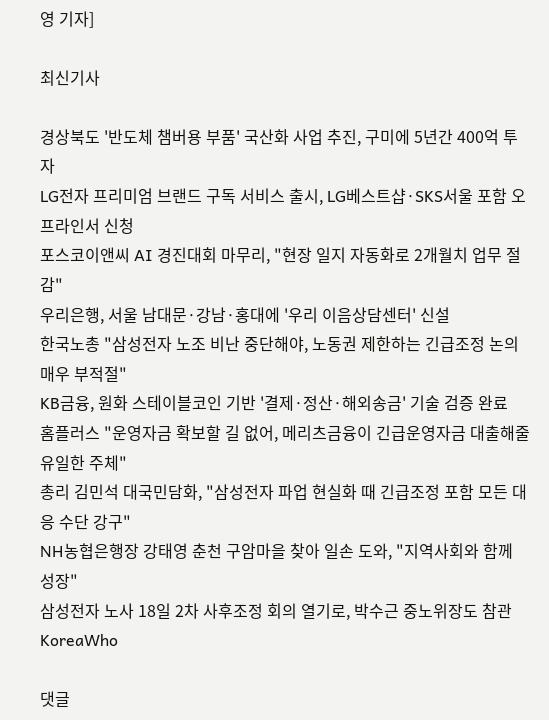영 기자]

최신기사

경상북도 '반도체 챔버용 부품' 국산화 사업 추진, 구미에 5년간 400억 투자
LG전자 프리미엄 브랜드 구독 서비스 출시, LG베스트샵·SKS서울 포함 오프라인서 신청
포스코이앤씨 AI 경진대회 마무리, "현장 일지 자동화로 2개월치 업무 절감"
우리은행, 서울 남대문·강남·홍대에 '우리 이음상담센터' 신설
한국노총 "삼성전자 노조 비난 중단해야, 노동권 제한하는 긴급조정 논의 매우 부적절"
KB금융, 원화 스테이블코인 기반 '결제·정산·해외송금' 기술 검증 완료
홈플러스 "운영자금 확보할 길 없어, 메리츠금융이 긴급운영자금 대출해줄 유일한 주체"
총리 김민석 대국민담화, "삼성전자 파업 현실화 때 긴급조정 포함 모든 대응 수단 강구"
NH농협은행장 강태영 춘천 구암마을 찾아 일손 도와, "지역사회와 함께 성장"
삼성전자 노사 18일 2차 사후조정 회의 열기로, 박수근 중노위장도 참관
KoreaWho

댓글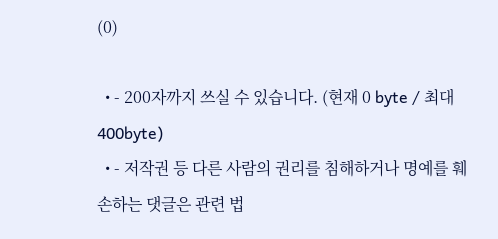(0)

  • - 200자까지 쓰실 수 있습니다. (현재 0 byte / 최대 400byte)
  • - 저작권 등 다른 사람의 권리를 침해하거나 명예를 훼손하는 댓글은 관련 법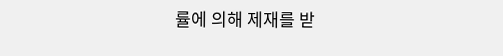률에 의해 제재를 받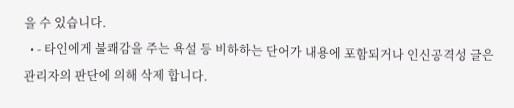을 수 있습니다.
  • - 타인에게 불쾌감을 주는 욕설 등 비하하는 단어가 내용에 포함되거나 인신공격성 글은 관리자의 판단에 의해 삭제 합니다.